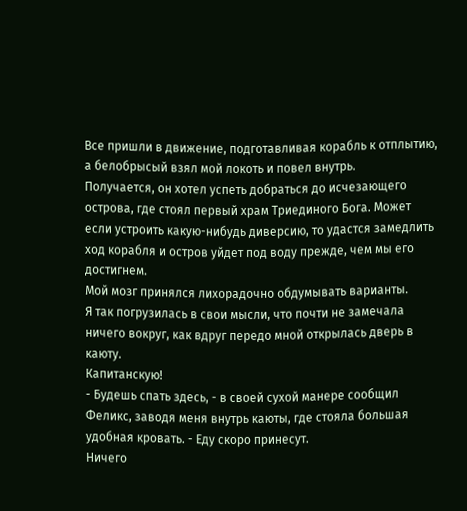Все пришли в движение, подготавливая корабль к отплытию, а белобрысый взял мой локоть и повел внутрь.
Получается, он хотел успеть добраться до исчезающего острова, где стоял первый храм Триединого Бога. Может если устроить какую-нибудь диверсию, то удастся замедлить ход корабля и остров уйдет под воду прежде, чем мы его достигнем.
Мой мозг принялся лихорадочно обдумывать варианты.
Я так погрузилась в свои мысли, что почти не замечала ничего вокруг, как вдруг передо мной открылась дверь в каюту.
Капитанскую!
- Будешь спать здесь, - в своей сухой манере сообщил Феликс, заводя меня внутрь каюты, где стояла большая удобная кровать. - Еду скоро принесут.
Ничего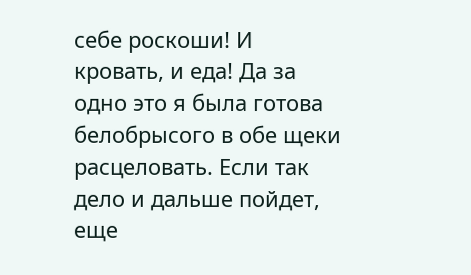себе роскоши! И кровать, и еда! Да за одно это я была готова белобрысого в обе щеки расцеловать. Если так дело и дальше пойдет, еще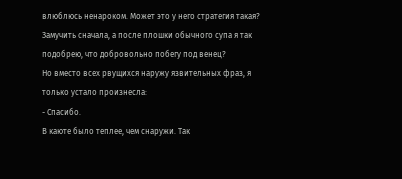влюблюсь ненароком. Может это у него стратегия такая? Замучить сначала, а после плошки обычного супа я так подобрею, что добровольно побегу под венец?
Но вместо всех рвущихся наружу язвительных фраз, я только устало произнесла:
- Спасибо.
В каюте было теплее, чем снаружи. Так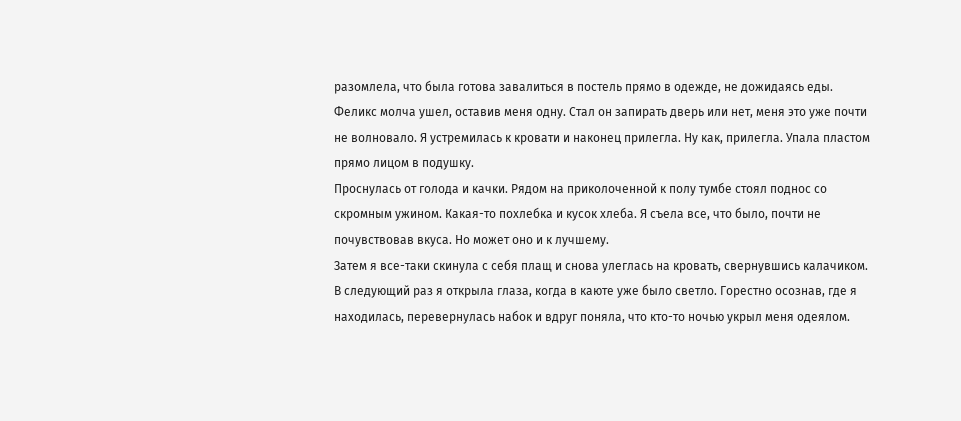разомлела, что была готова завалиться в постель прямо в одежде, не дожидаясь еды.
Феликс молча ушел, оставив меня одну. Стал он запирать дверь или нет, меня это уже почти не волновало. Я устремилась к кровати и наконец прилегла. Ну как, прилегла. Упала пластом прямо лицом в подушку.
Проснулась от голода и качки. Рядом на приколоченной к полу тумбе стоял поднос со скромным ужином. Какая-то похлебка и кусок хлеба. Я съела все, что было, почти не почувствовав вкуса. Но может оно и к лучшему.
Затем я все-таки скинула с себя плащ и снова улеглась на кровать, свернувшись калачиком. В следующий раз я открыла глаза, когда в каюте уже было светло. Горестно осознав, где я находилась, перевернулась набок и вдруг поняла, что кто-то ночью укрыл меня одеялом.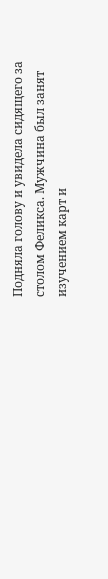Подняла голову и увидела сидящего за столом Феликса. Мужчина был занят изучением карт и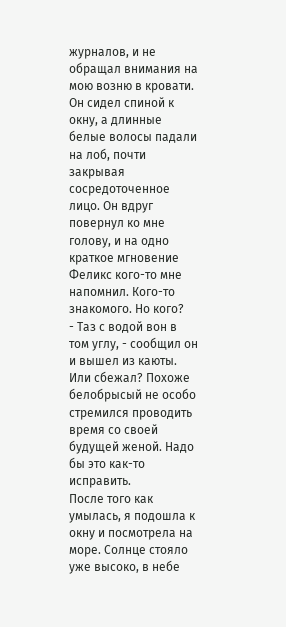журналов, и не обращал внимания на мою возню в кровати.
Он сидел спиной к окну, а длинные белые волосы падали на лоб, почти закрывая сосредоточенное лицо. Он вдруг повернул ко мне голову, и на одно краткое мгновение Феликс кого-то мне напомнил. Кого-то знакомого. Но кого?
- Таз с водой вон в том углу, - сообщил он и вышел из каюты.
Или сбежал? Похоже белобрысый не особо стремился проводить время со своей будущей женой. Надо бы это как-то исправить.
После того как умылась, я подошла к окну и посмотрела на море. Солнце стояло уже высоко, в небе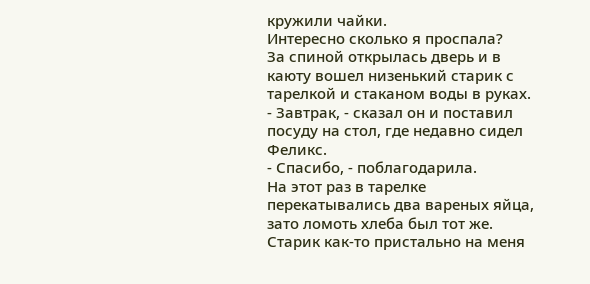кружили чайки.
Интересно сколько я проспала?
За спиной открылась дверь и в каюту вошел низенький старик с тарелкой и стаканом воды в руках.
- Завтрак, - сказал он и поставил посуду на стол, где недавно сидел Феликс.
- Спасибо, - поблагодарила.
На этот раз в тарелке перекатывались два вареных яйца, зато ломоть хлеба был тот же.
Старик как-то пристально на меня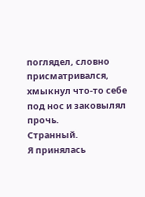поглядел, словно присматривался, хмыкнул что-то себе под нос и заковылял прочь.
Странный.
Я принялась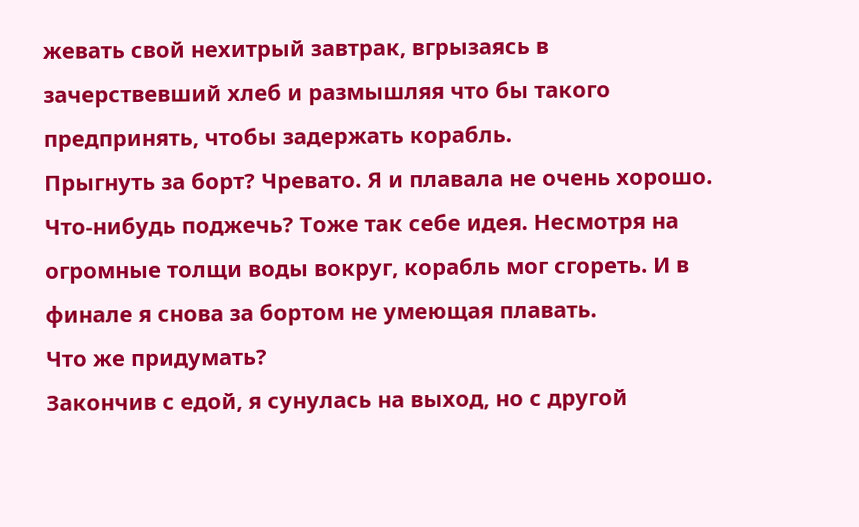жевать свой нехитрый завтрак, вгрызаясь в зачерствевший хлеб и размышляя что бы такого предпринять, чтобы задержать корабль.
Прыгнуть за борт? Чревато. Я и плавала не очень хорошо. Что-нибудь поджечь? Тоже так себе идея. Несмотря на огромные толщи воды вокруг, корабль мог сгореть. И в финале я снова за бортом не умеющая плавать.
Что же придумать?
Закончив с едой, я сунулась на выход, но с другой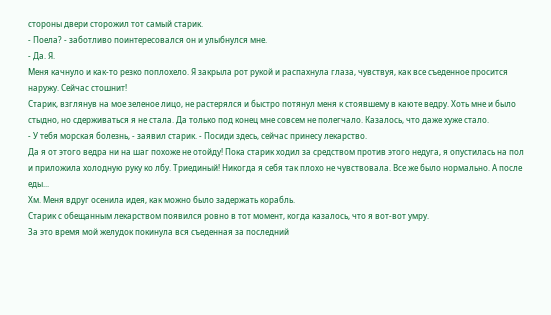стороны двери сторожил тот самый старик.
- Поела? - заботливо поинтересовался он и улыбнулся мне.
- Да. Я.
Меня качнуло и как-то резко поплохело. Я закрыла рот рукой и распахнула глаза, чувствуя, как все съеденное просится наружу. Сейчас стошнит!
Старик, взглянув на мое зеленое лицо, не растерялся и быстро потянул меня к стоявшему в каюте ведру. Хоть мне и было стыдно, но сдерживаться я не стала. Да только под конец мне совсем не полегчало. Казалось, что даже хуже стало.
- У тебя морская болезнь, - заявил старик. - Посиди здесь, сейчас принесу лекарство.
Да я от этого ведра ни на шаг похоже не отойду! Пока старик ходил за средством против этого недуга, я опустилась на пол и приложила холодную руку ко лбу. Триединый! Никогда я себя так плохо не чувствовала. Все же было нормально. А после еды...
Хм. Меня вдруг осенила идея, как можно было задержать корабль.
Старик с обещанным лекарством появился ровно в тот момент, когда казалось, что я вот-вот умру.
За это время мой желудок покинула вся съеденная за последний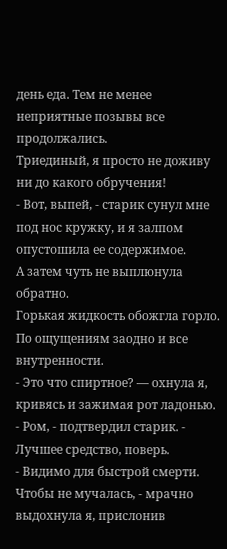день еда. Тем не менее неприятные позывы все продолжались.
Триединый, я просто не доживу ни до какого обручения!
- Вот, выпей, - старик сунул мне под нос кружку, и я залпом опустошила ее содержимое.
А затем чуть не выплюнула обратно.
Горькая жидкость обожгла горло. По ощущениям заодно и все внутренности.
- Это что спиртное? — охнула я, кривясь и зажимая рот ладонью.
- Ром, - подтвердил старик. - Лучшее средство, поверь.
- Видимо для быстрой смерти. Чтобы не мучалась, - мрачно выдохнула я, прислонив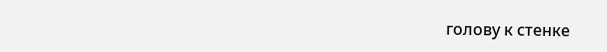голову к стенке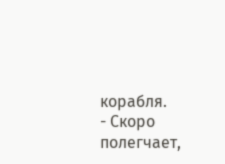корабля.
- Скоро полегчает,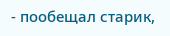- пообещал старик,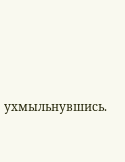ухмыльнувшись.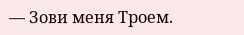— Зови меня Троем.